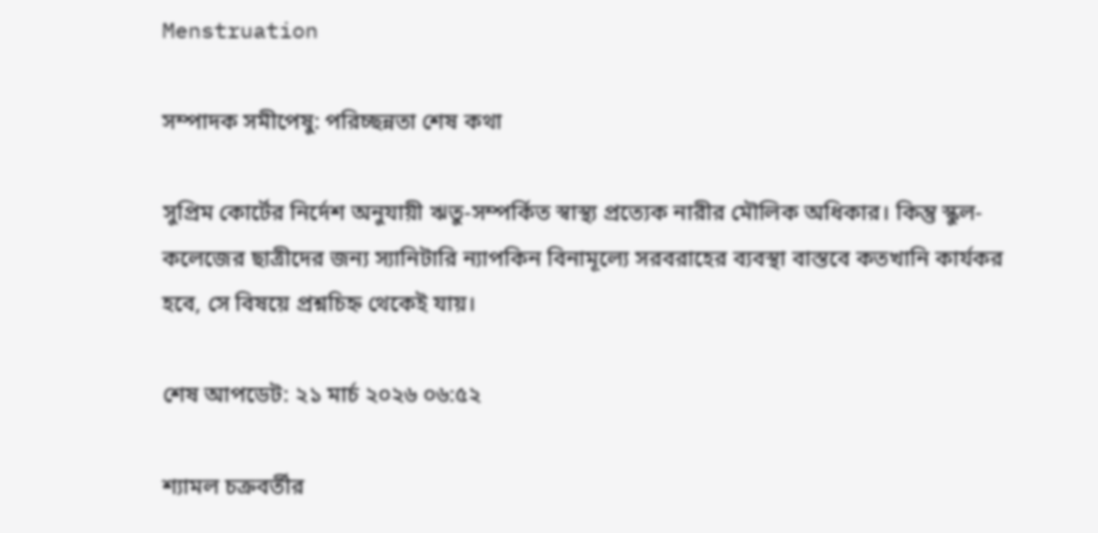Menstruation

সম্পাদক সমীপেষু: পরিচ্ছন্নতা শেষ কথা

সুপ্রিম কোর্টের নির্দেশ অনুযায়ী ঋতু-সম্পর্কিত স্বাস্থ্য প্রত্যেক নারীর মৌলিক অধিকার। কিন্তু স্কুল-কলেজের ছাত্রীদের জন্য স্যানিটারি ন্যাপকিন বিনামূল্যে সরবরাহের ব্যবস্থা বাস্তবে কতখানি কার্যকর হবে, সে বিষয়ে প্রশ্নচিহ্ন থেকেই যায়।

শেষ আপডেট: ২১ মার্চ ২০২৬ ০৬:৫২

শ্যামল চক্রবর্তীর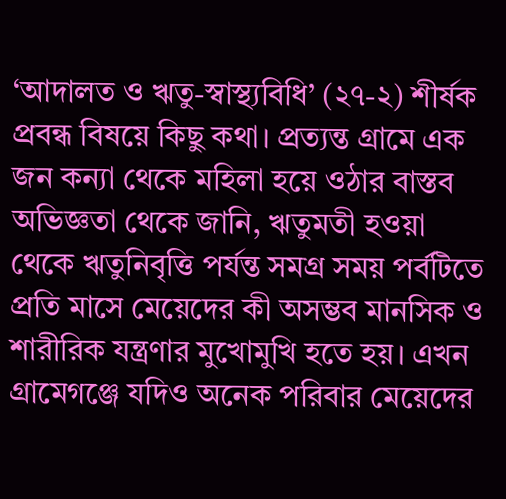‘আদালত ও ঋতু-স্বাস্থ্যবিধি’ (২৭-২) শীর্ষক প্রবন্ধ বিষয়ে কিছু কথা। প্রত্যন্ত গ্রামে এক জন কন্যা থেকে মহিলা হয়ে ওঠার বাস্তব অভিজ্ঞতা থেকে জানি, ঋতুমতী হওয়া থেকে ঋতুনিবৃত্তি পর্যন্ত সমগ্র সময় পর্বটিতে প্রতি মাসে মেয়েদের কী অসম্ভব মানসিক ও শারীরিক যন্ত্রণার মুখোমুখি হতে হয়। এখন গ্রামেগঞ্জে যদিও অনেক পরিবার মেয়েদের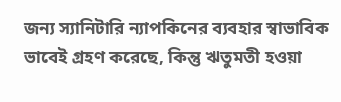জন্য স্যানিটারি ন্যাপকিনের ব্যবহার স্বাভাবিক ভাবেই গ্রহণ করেছে, কিন্তু ঋতুমতী হওয়া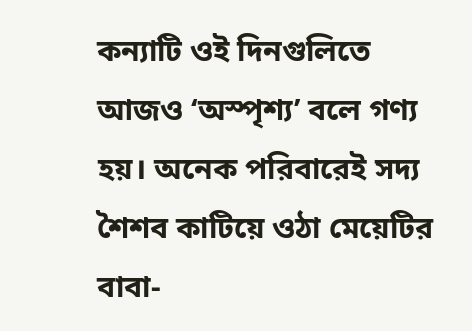কন্যাটি ওই দিনগুলিতে আজও ‘অস্পৃশ্য’ বলে গণ্য হয়। অনেক পরিবারেই সদ্য শৈশব কাটিয়ে ওঠা মেয়েটির বাবা-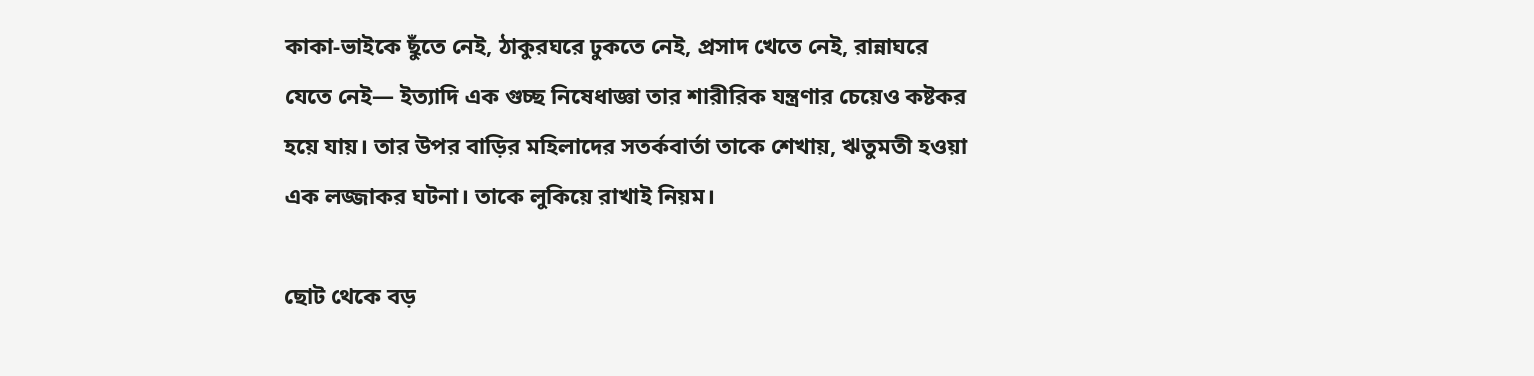কাকা-ভাইকে ছুঁতে নেই, ঠাকুরঘরে ঢুকতে নেই, প্রসাদ খেতে নেই, রান্নাঘরে যেতে নেই— ইত্যাদি এক গুচ্ছ নিষেধাজ্ঞা তার শারীরিক যন্ত্রণার চেয়েও কষ্টকর হয়ে যায়। তার উপর বাড়ির মহিলাদের সতর্কবার্তা তাকে শেখায়, ঋতুমতী হওয়া এক লজ্জাকর ঘটনা। তাকে লুকিয়ে রাখাই নিয়ম।

ছোট থেকে বড়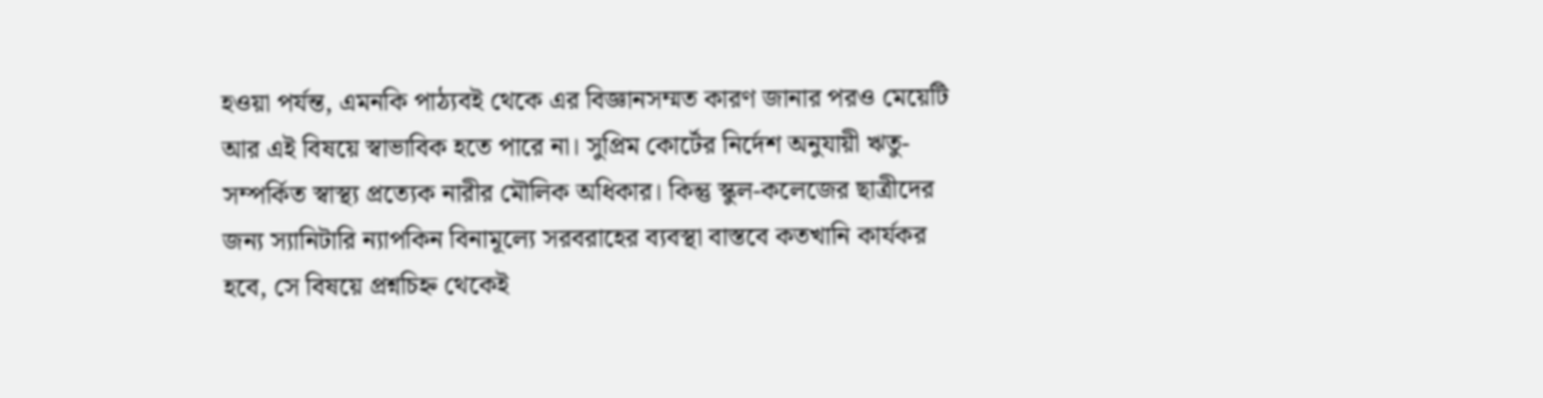হওয়া পর্যন্ত, এমনকি পাঠ্যবই থেকে এর বিজ্ঞানসম্মত কারণ জানার পরও মেয়েটি আর এই বিষয়ে স্বাভাবিক হতে পারে না। সুপ্রিম কোর্টের নির্দেশ অনুযায়ী ঋতু-সম্পর্কিত স্বাস্থ্য প্রত্যেক নারীর মৌলিক অধিকার। কিন্তু স্কুল-কলেজের ছাত্রীদের জন্য স্যানিটারি ন্যাপকিন বিনামূল্যে সরবরাহের ব্যবস্থা বাস্তবে কতখানি কার্যকর হবে, সে বিষয়ে প্রশ্নচিহ্ন থেকেই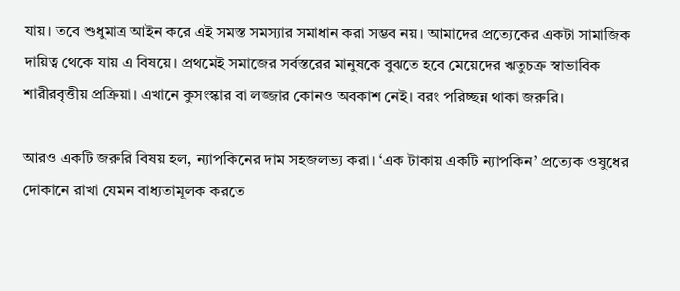যায়। তবে শুধুমাত্র আইন করে এই সমস্ত সমস্যার সমাধান করা সম্ভব নয়। আমাদের প্রত্যেকের একটা সামাজিক দায়িত্ব থেকে যায় এ বিষয়ে। প্রথমেই সমাজের সর্বস্তরের মানুষকে বুঝতে হবে মেয়েদের ঋতুচক্র স্বাভাবিক শারীরবৃত্তীয় প্রক্রিয়া। এখানে কুসংস্কার বা লজ্জার কোনও অবকাশ নেই। বরং পরিচ্ছন্ন থাকা জরুরি।

আরও একটি জরুরি বিষয় হল, ন্যাপকিনের দাম সহজলভ্য করা। ‘এক টাকায় একটি ন্যাপকিন’ প্রত্যেক ওষুধের দোকানে রাখা যেমন বাধ্যতামূলক করতে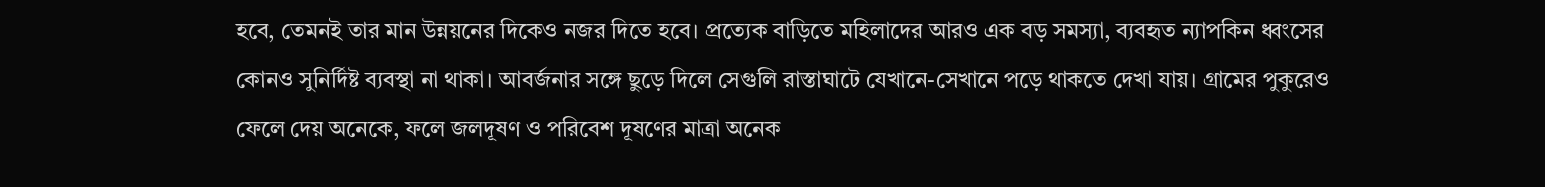হবে, তেমনই তার মান উন্নয়নের দিকেও নজর দিতে হবে। প্রত্যেক বাড়িতে মহিলাদের আরও এক বড় সমস্যা, ব্যবহৃত ন্যাপকিন ধ্বংসের কোনও সুনির্দিষ্ট ব্যবস্থা না থাকা। আবর্জনার সঙ্গে ছুড়ে দিলে সেগুলি রাস্তাঘাটে যেখানে-সেখানে পড়ে থাকতে দেখা যায়। গ্রামের পুকুরেও ফেলে দেয় অনেকে, ফলে জলদূষণ ও পরিবেশ দূষণের মাত্রা অনেক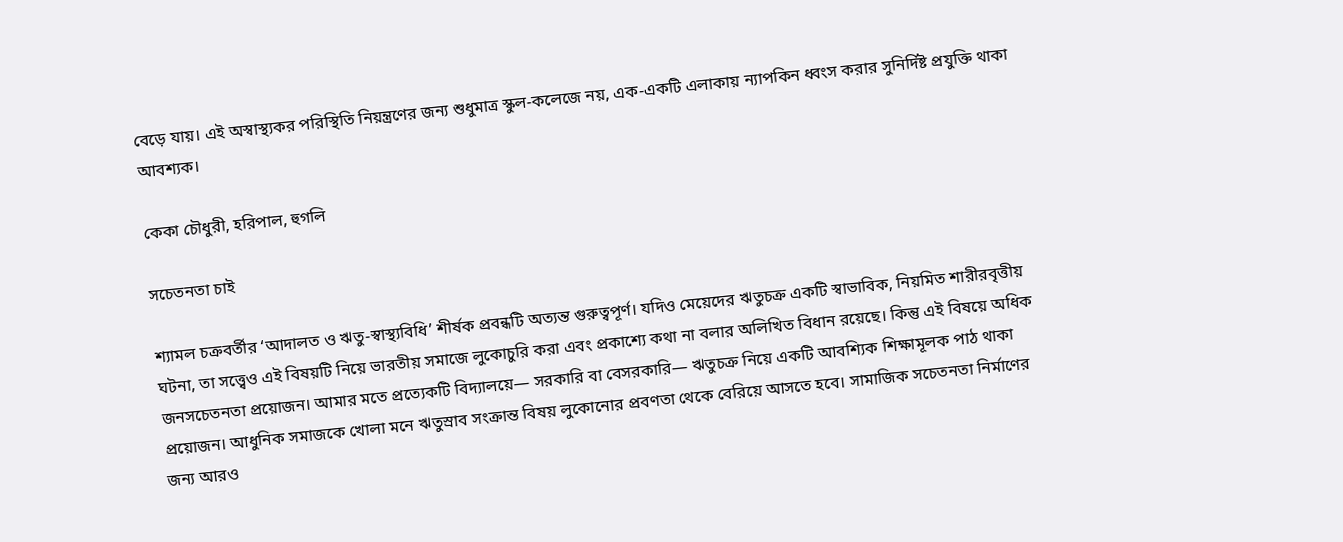বেড়ে যায়। এই অস্বাস্থ্যকর পরিস্থিতি নিয়ন্ত্রণের জন্য শুধুমাত্র স্কুল-কলেজে নয়, এক-একটি এলাকায় ন্যাপকিন ধ্বংস করার সুনির্দিষ্ট প্রযুক্তি থাকা আবশ্যক।

কেকা চৌধুরী, হরিপাল, হুগলি

সচেতনতা চাই

শ্যামল চক্রবর্তীর ‘আদালত ও ঋতু-স্বাস্থ্যবিধি’ শীর্ষক প্রবন্ধটি অত্যন্ত গুরুত্বপূর্ণ। যদিও মেয়েদের ঋতুচক্র একটি স্বাভাবিক, নিয়মিত শারীরবৃত্তীয় ঘটনা, তা সত্ত্বেও এই বিষয়টি নিয়ে ভারতীয় সমাজে লুকোচুরি করা এবং প্রকাশ্যে কথা না বলার অলিখিত বিধান রয়েছে। কিন্তু এই বিষয়ে অধিক জনসচেতনতা প্রয়োজন। আমার মতে প্রত্যেকটি বিদ্যালয়ে— সরকারি বা বেসরকারি— ঋতুচক্র নিয়ে একটি আবশ্যিক শিক্ষামূলক পাঠ থাকা প্রয়োজন। আধুনিক সমাজকে খোলা মনে ঋতুস্রাব সংক্রান্ত বিষয় লুকোনোর প্রবণতা থেকে বেরিয়ে আসতে হবে। সামাজিক সচেতনতা নির্মাণের জন্য আরও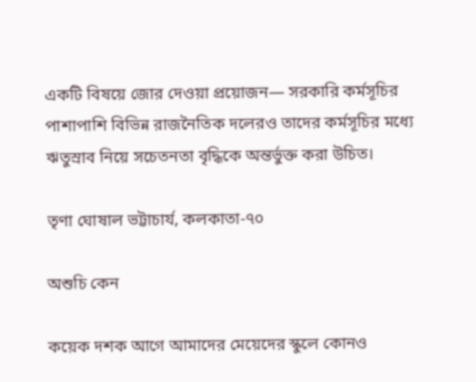একটি বিষয়ে জোর দেওয়া প্রয়োজন— সরকারি কর্মসূচির পাশাপাশি বিভিন্ন রাজনৈতিক দলেরও তাদের কর্মসূচির মধ্যে ঋতুস্রাব নিয়ে সচেতনতা বৃদ্ধিকে অন্তর্ভুক্ত করা উচিত।

তৃণা ঘোষাল ভট্টাচার্য, কলকাতা-৭০

অশুচি কেন

কয়েক দশক আগে আমাদের মেয়েদের স্কুলে কোনও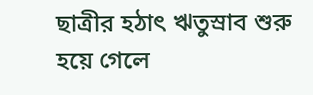ছাত্রীর হঠাৎ ঋতুস্রাব শুরু হয়ে গেলে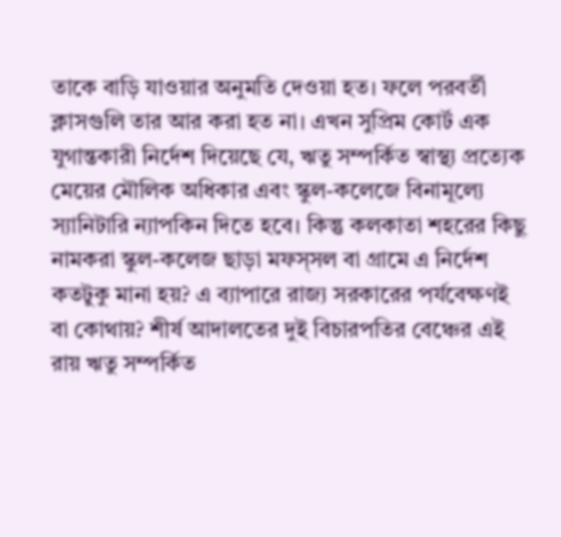তাকে বাড়ি যাওয়ার অনুমতি দেওয়া হত। ফলে পরবর্তী ক্লাসগুলি তার আর করা হত না। এখন সুপ্রিম কোর্ট এক যুগান্তকারী নির্দেশ দিয়েছে যে, ঋতু সম্পর্কিত স্বাস্থ্য প্রত্যেক মেয়ের মৌলিক অধিকার এবং স্কুল-কলেজে বিনামূল্যে স্যানিটারি ন্যাপকিন দিতে হবে। কিন্তু কলকাতা শহরের কিছু নামকরা স্কুল-কলেজ ছাড়া মফস্‌সল বা গ্রামে এ নির্দেশ কতটুকু মানা হয়? এ ব্যাপারে রাজ্য সরকারের পর্যবেক্ষণই বা কোথায়? শীর্ষ আদালতের দুই বিচারপতির বেঞ্চের এই রায় ঋতু সম্পর্কিত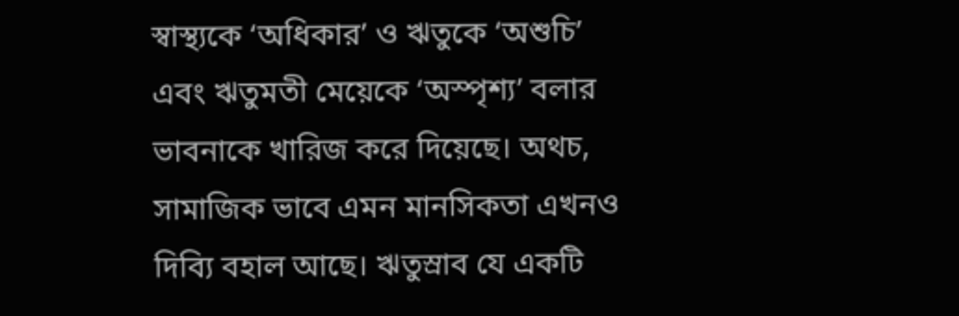স্বাস্থ্যকে ‘অধিকার’ ও ঋতুকে ‘অশুচি’ এবং ঋতুমতী মেয়েকে ‘অস্পৃশ্য’ বলার ভাবনাকে খারিজ করে দিয়েছে। অথচ, সামাজিক ভাবে এমন মানসিকতা এখনও দিব্যি বহাল আছে। ঋতুস্রাব যে একটি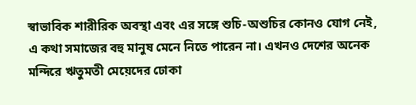স্বাভাবিক শারীরিক অবস্থা এবং এর সঙ্গে শুচি-অশুচির কোনও যোগ নেই, এ কথা সমাজের বহু মানুষ মেনে নিতে পারেন না। এখনও দেশের অনেক মন্দিরে ঋতুমতী মেয়েদের ঢোকা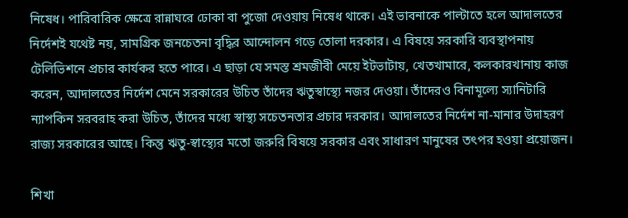নিষেধ। পারিবারিক ক্ষেত্রে রান্নাঘরে ঢোকা বা পুজো দেওয়ায় নিষেধ থাকে। এই ভাবনাকে পাল্টাতে হলে আদালতের নির্দেশই যথেষ্ট নয়, সামগ্রিক জনচেতনা বৃদ্ধির আন্দোলন গড়ে তোলা দরকার। এ বিষয়ে সরকারি ব্যবস্থাপনায় টেলিভিশনে প্রচার কার্যকর হতে পারে। এ ছাড়া যে সমস্ত শ্রমজীবী মেয়ে ইটভাটায়, খেতখামারে, কলকারখানায় কাজ করেন, আদালতের নির্দেশ মেনে সরকারের উচিত তাঁদের ঋতুস্বাস্থ্যে নজর দেওয়া। তাঁদেরও বিনামূল্যে স্যানিটারি ন্যাপকিন সরবরাহ করা উচিত, তাঁদের মধ্যে স্বাস্থ্য সচেতনতার প্রচার দরকার। আদালতের নির্দেশ না-মানার উদাহরণ রাজ্য সরকারের আছে। কিন্তু ঋতু-স্বাস্থ্যের মতো জরুরি বিষয়ে সরকার এবং সাধারণ মানুষের তৎপর হওয়া প্রয়োজন।

শিখা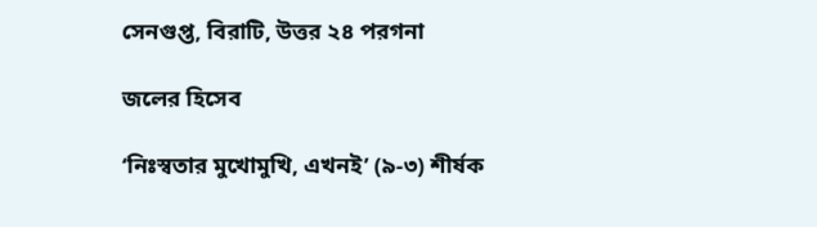সেনগুপ্ত, বিরাটি, উত্তর ২৪ পরগনা

জলের হিসেব

‘নিঃস্বতার মুখোমুখি, এখন‌ই’ (৯-৩) শীর্ষক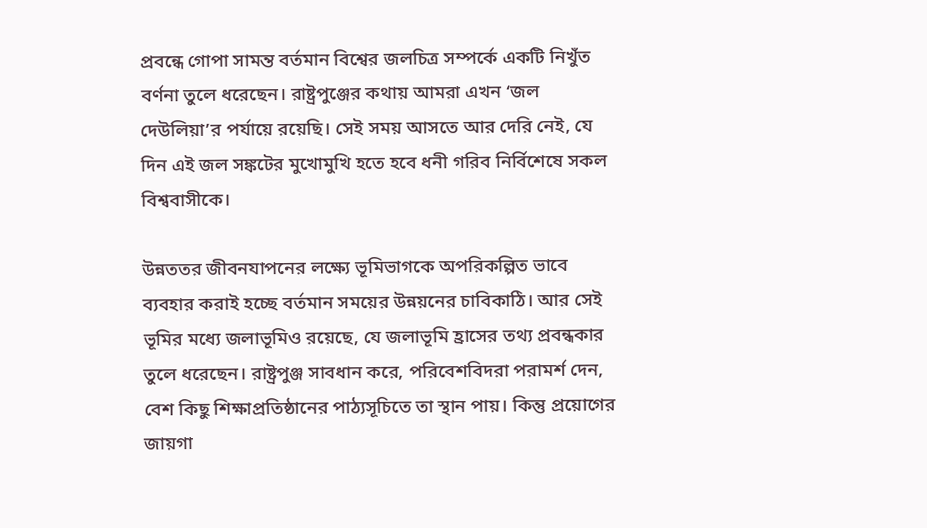প্রবন্ধে গোপা সামন্ত বর্তমান বিশ্বের জলচিত্র সম্পর্কে একটি নিখুঁত বর্ণনা তুলে ধরেছেন। রাষ্ট্রপুঞ্জের কথায় আমরা এখন ‘জল দেউলিয়া’র পর্যায়ে রয়েছি। সেই সময় আসতে আর দেরি নেই, যে দিন এই জল সঙ্কটের মুখোমুখি হতে হবে ধনী গরিব নির্বিশেষে সকল বিশ্ববাসীকে।

উন্নততর জীবনযাপনের লক্ষ্যে ভূমিভাগকে অপরিকল্পিত ভাবে ব্যবহার করাই হচ্ছে বর্তমান সময়ের উন্নয়নের চাবিকাঠি। আর সেই ভূমির মধ্যে জলাভূমিও রয়েছে, যে জলাভূমি হ্রাসের তথ্য প্রবন্ধকার তুলে ধরেছেন। রাষ্ট্রপুঞ্জ সাবধান করে, পরিবেশবিদরা পরামর্শ দেন, বেশ কিছু শিক্ষাপ্রতিষ্ঠানের পাঠ্যসূচিতে তা স্থান‌ পায়। কিন্তু প্রয়োগের জায়গা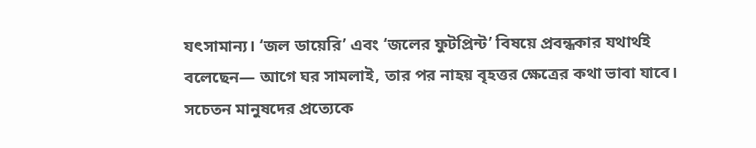যৎসামান্য। ‘জল ডায়েরি’ এবং ‘জলের ফুটপ্রিন্ট’ বিষয়ে প্রবন্ধকার যথার্থই বলেছেন— আগে ঘর সামলাই, তার পর নাহয় বৃহত্তর ক্ষেত্রের কথা ভাবা যাবে। সচেতন মানুষদের প্রত্যেকে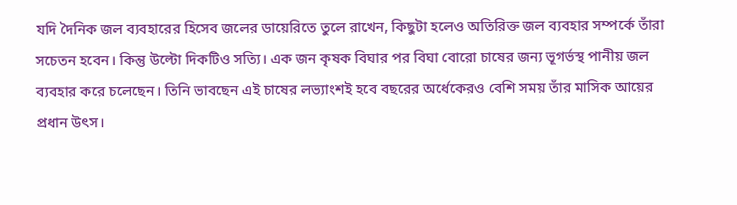যদি দৈনিক জল ব্যবহারের হিসেব জলের ডায়েরিতে তুলে রাখেন, কিছুটা হলেও অতিরিক্ত জল ব্যবহার সম্পর্কে তাঁরা সচেতন হবেন। কিন্তু উল্টো দিকটিও সত্যি। এক জন কৃষক বিঘার পর বিঘা বোরো চাষের জন্য ভূগর্ভস্থ পানীয় জল ব্যবহার করে চলেছেন। তিনি ভাবছেন এই চাষের লভ্যাংশই হবে বছরের অর্ধেকের‌ও বেশি সময় তাঁর মাসিক আয়ের প্রধান উৎস।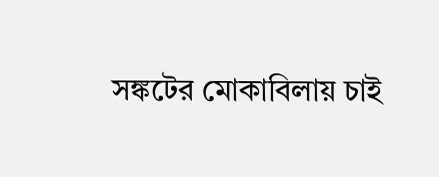সঙ্কটের মোকাবিলায় চাই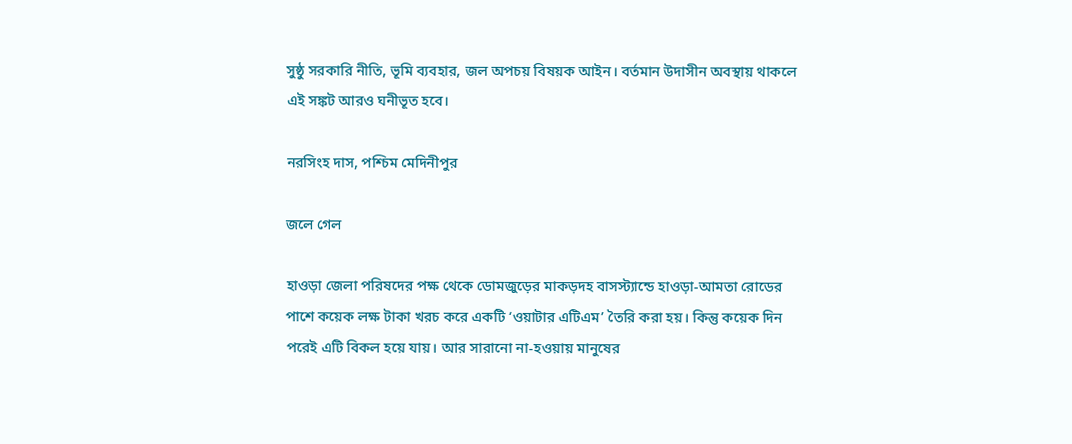সুষ্ঠু সরকারি নীতি, ভূমি ব্যবহার, জল অপচয় বিষয়ক আইন। বর্তমান উদাসীন অবস্থায় থাকলে এই সঙ্কট আরও ঘনীভূত হবে।

নরসিংহ দাস, পশ্চিম মেদিনীপুর

জলে গেল

হাওড়া জেলা পরিষদের পক্ষ থেকে ডোমজুড়ের মাকড়দহ বাসস্ট্যান্ডে হাওড়া-আমতা রোডের পাশে কয়েক লক্ষ টাকা খরচ করে একটি ‘ওয়াটার এটিএম’ তৈরি করা হয়। কিন্তু কয়েক দিন পরেই এটি বিকল হয়ে যায়। আর সারানো না-হওয়ায় মানুষের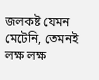জলকষ্ট যেমন মেটেনি, তেমনই লক্ষ লক্ষ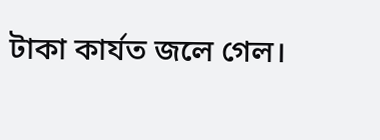টাকা কার্যত জলে গেল।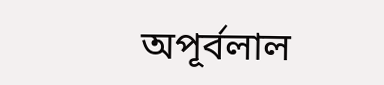অপূর্বলাল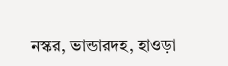নস্কর, ভান্ডারদহ, হাওড়া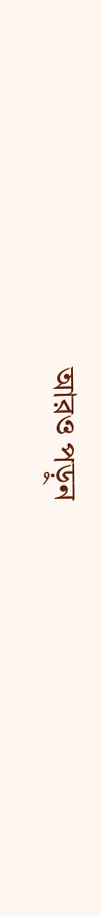আরও পড়ুন